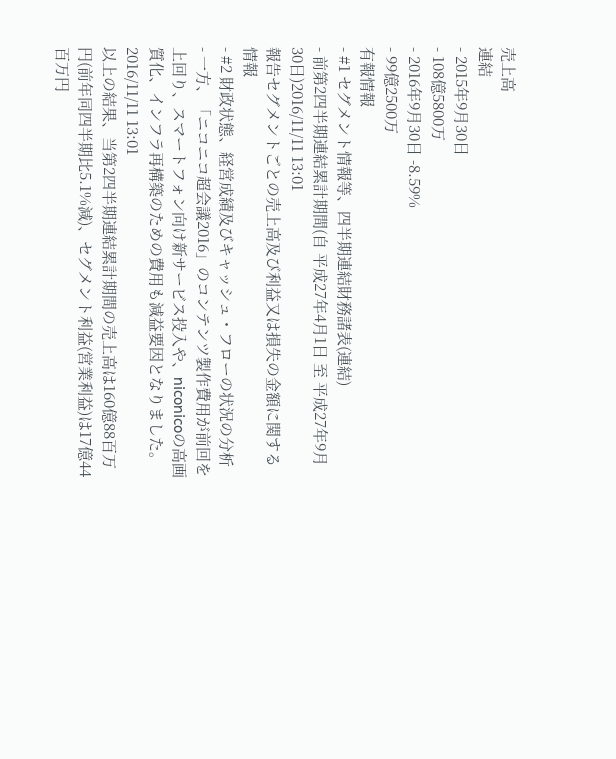売上高
連結
- 2015年9月30日
- 108億5800万
- 2016年9月30日 -8.59%
- 99億2500万
有報情報
- #1 セグメント情報等、四半期連結財務諸表(連結)
- 前第2四半期連結累計期間(自 平成27年4月1日 至 平成27年9月30日)2016/11/11 13:01
報告セグメントごとの売上高及び利益又は損失の金額に関する情報
- #2 財政状態、経営成績及びキャッシュ・フローの状況の分析
- 一方、「ニコニコ超会議2016」のコンテンツ製作費用が前回を上回り、スマートフォン向け新サービス投入や、niconicoの高画質化、インフラ再構築のための費用も減益要因となりました。2016/11/11 13:01
以上の結果、当第2四半期連結累計期間の売上高は160億88百万円(前年同四半期比5.1%減)、セグメント利益(営業利益)は17億44百万円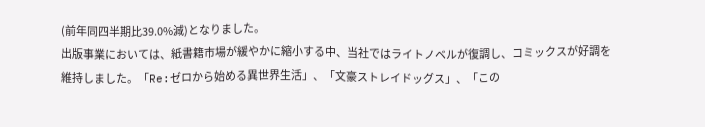(前年同四半期比39.0%減)となりました。
出版事業においては、紙書籍市場が緩やかに縮小する中、当社ではライトノベルが復調し、コミックスが好調を維持しました。「Re:ゼロから始める異世界生活」、「文豪ストレイドッグス」、「この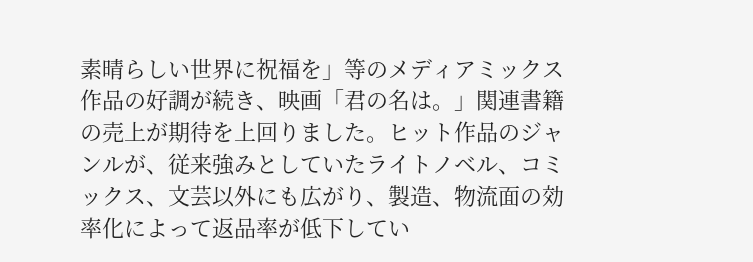素晴らしい世界に祝福を」等のメディアミックス作品の好調が続き、映画「君の名は。」関連書籍の売上が期待を上回りました。ヒット作品のジャンルが、従来強みとしていたライトノベル、コミックス、文芸以外にも広がり、製造、物流面の効率化によって返品率が低下してい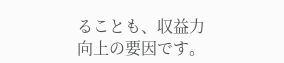ることも、収益力向上の要因です。